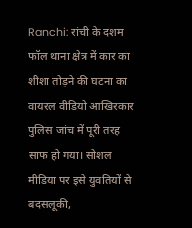Ranchi: रांची के दशम फॉल थाना क्षेत्र में कार का शीशा तोड़ने की घटना का वायरल वीडियो आखिरकार पुलिस जांच में पूरी तरह साफ हो गया। सोशल मीडिया पर इसे युवतियों से बदसलूकी,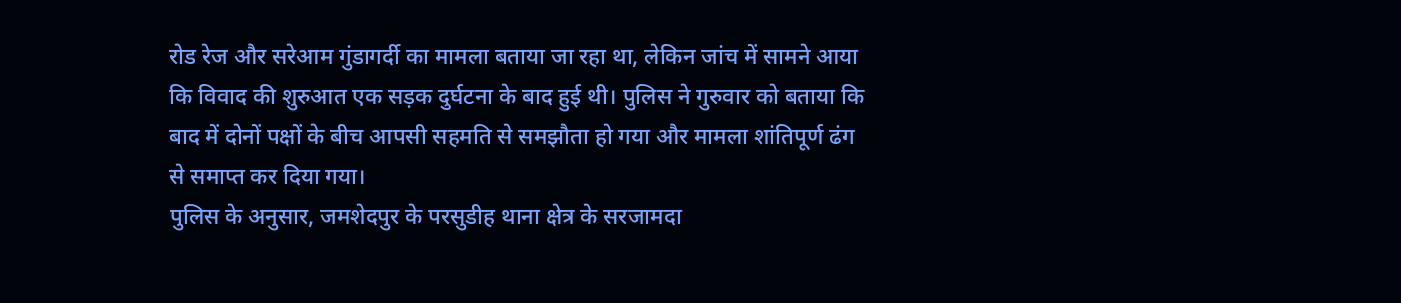रोड रेज और सरेआम गुंडागर्दी का मामला बताया जा रहा था, लेकिन जांच में सामने आया कि विवाद की शुरुआत एक सड़क दुर्घटना के बाद हुई थी। पुलिस ने गुरुवार को बताया कि बाद में दोनों पक्षों के बीच आपसी सहमति से समझौता हो गया और मामला शांतिपूर्ण ढंग से समाप्त कर दिया गया।
पुलिस के अनुसार, जमशेदपुर के परसुडीह थाना क्षेत्र के सरजामदा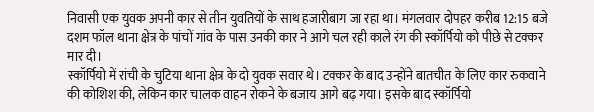निवासी एक युवक अपनी कार से तीन युवतियों के साथ हजारीबाग जा रहा था। मंगलवार दोपहर करीब 12:15 बजे दशम फॉल थाना क्षेत्र के पांचों गांव के पास उनकी कार ने आगे चल रही काले रंग की स्कॉर्पियो को पीछे से टक्कर मार दी।
स्कॉर्पियो में रांची के चुटिया थाना क्षेत्र के दो युवक सवार थे। टक्कर के बाद उन्होंने बातचीत के लिए कार रुकवाने की कोशिश की, लेकिन कार चालक वाहन रोकने के बजाय आगे बढ़ गया। इसके बाद स्कॉर्पियो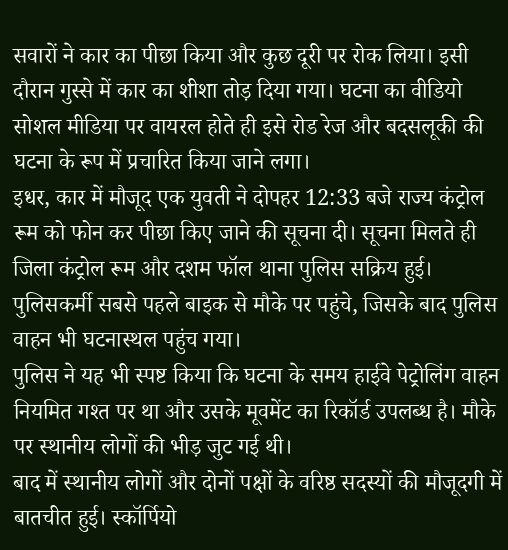सवारों ने कार का पीछा किया और कुछ दूरी पर रोक लिया। इसी दौरान गुस्से में कार का शीशा तोड़ दिया गया। घटना का वीडियो सोशल मीडिया पर वायरल होते ही इसे रोड रेज और बदसलूकी की घटना के रूप में प्रचारित किया जाने लगा।
इधर, कार में मौजूद एक युवती ने दोपहर 12:33 बजे राज्य कंट्रोल रूम को फोन कर पीछा किए जाने की सूचना दी। सूचना मिलते ही जिला कंट्रोल रूम और दशम फॉल थाना पुलिस सक्रिय हुई। पुलिसकर्मी सबसे पहले बाइक से मौके पर पहुंचे, जिसके बाद पुलिस वाहन भी घटनास्थल पहुंच गया।
पुलिस ने यह भी स्पष्ट किया कि घटना के समय हाईवे पेट्रोलिंग वाहन नियमित गश्त पर था और उसके मूवमेंट का रिकॉर्ड उपलब्ध है। मौके पर स्थानीय लोगों की भीड़ जुट गई थी।
बाद में स्थानीय लोगों और दोनों पक्षों के वरिष्ठ सदस्यों की मौजूदगी में बातचीत हुई। स्कॉर्पियो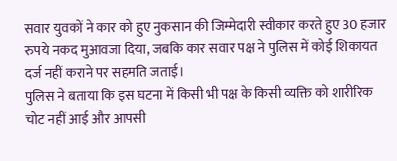सवार युवकों ने कार को हुए नुकसान की जिम्मेदारी स्वीकार करते हुए 30 हजार रुपये नकद मुआवजा दिया, जबकि कार सवार पक्ष ने पुलिस में कोई शिकायत दर्ज नहीं कराने पर सहमति जताई।
पुलिस ने बताया कि इस घटना में किसी भी पक्ष के किसी व्यक्ति को शारीरिक चोट नहीं आई और आपसी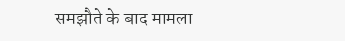समझौते के बाद मामला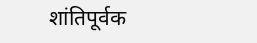शांतिपूर्वक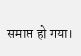समाप्त हो गया।